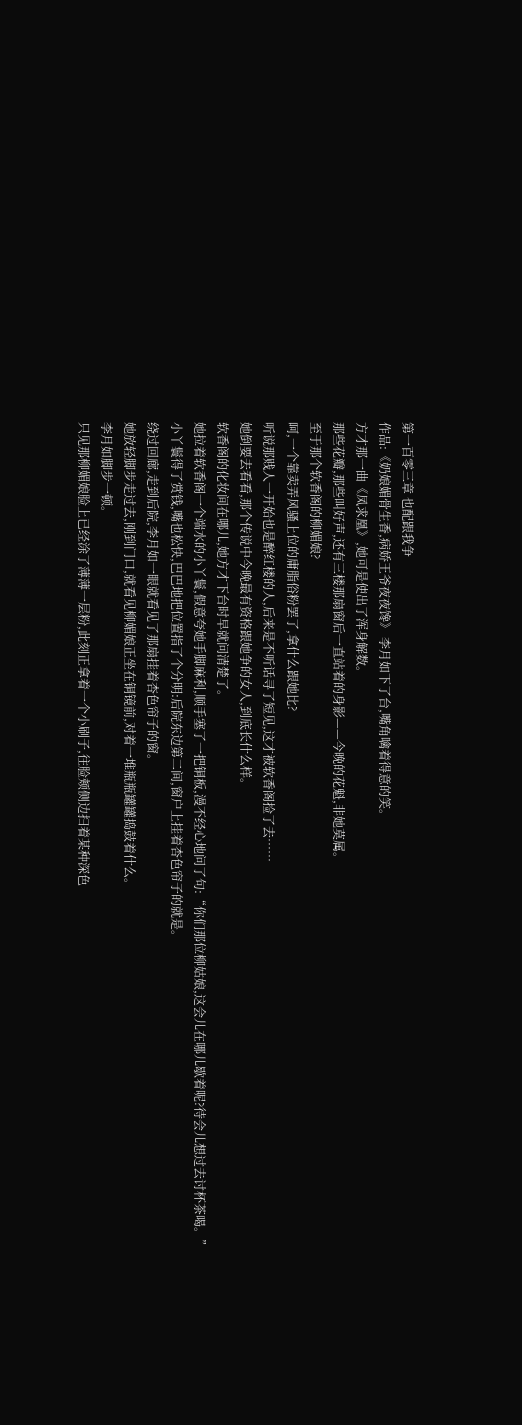第一百零三章 也配跟我争
作品:《奶娘媚骨生香,病娇王爷夜夜馋》 李月如下了台,嘴角噙着得意的笑。
方才那一曲《凤求凰》,她可是使出了浑身解数。
那些花瓣,那些叫好声,还有三楼那扇窗后一直站着的身影——今晚的花魁,非她莫属。
至于那个软香阁的柳媚娘?
呵,一个靠卖弄风骚上位的庸脂俗粉罢了,拿什么跟她比?
听说那贱人一开始也是醉红楼的人,后来是不听话寻了短见,这才被软香阁捡了去……
她倒要去看看,那个传说中今晚最有资格跟她争的女人,到底长什么样。
软香阁的化妆间在哪儿,她方才下台时早就问清楚了。
她拉着软香阁一个端水的小丫鬟,假意夸她手脚麻利,顺手塞了一把铜板,漫不经心地问了句:“你们那位柳姑娘,这会儿在哪儿歇着呢?待会儿想过去讨杯茶喝。”
小丫鬟得了赏钱,嘴也松快,巴巴地把位置指了个分明:后院东边第二间,窗户上挂着杏色帘子的就是。
绕过回廊,走到后院,李月如一眼就看见了那扇挂着杏色帘子的窗。
她放轻脚步走过去,刚到门口,就看见柳媚娘正坐在铜镜前,对着一堆瓶瓶罐罐捣鼓着什么。
李月如脚步一顿。
只见那柳媚娘脸上已经涂了薄薄一层粉,此刻正拿着一个小刷子,往脸颊侧边扫着某种深色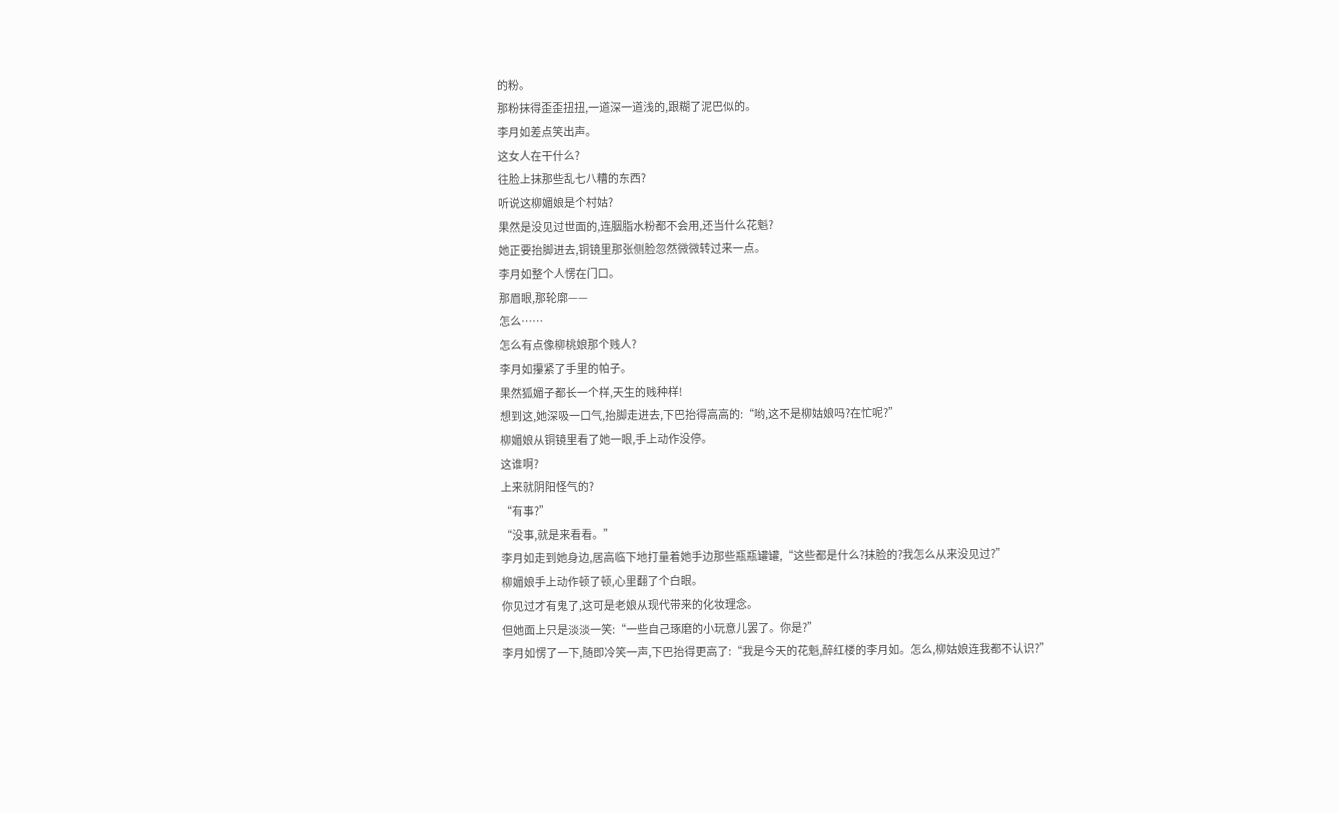的粉。
那粉抹得歪歪扭扭,一道深一道浅的,跟糊了泥巴似的。
李月如差点笑出声。
这女人在干什么?
往脸上抹那些乱七八糟的东西?
听说这柳媚娘是个村姑?
果然是没见过世面的,连胭脂水粉都不会用,还当什么花魁?
她正要抬脚进去,铜镜里那张侧脸忽然微微转过来一点。
李月如整个人愣在门口。
那眉眼,那轮廓——
怎么……
怎么有点像柳桃娘那个贱人?
李月如攥紧了手里的帕子。
果然狐媚子都长一个样,天生的贱种样!
想到这,她深吸一口气,抬脚走进去,下巴抬得高高的:“哟,这不是柳姑娘吗?在忙呢?”
柳媚娘从铜镜里看了她一眼,手上动作没停。
这谁啊?
上来就阴阳怪气的?
“有事?”
“没事,就是来看看。”
李月如走到她身边,居高临下地打量着她手边那些瓶瓶罐罐,“这些都是什么?抹脸的?我怎么从来没见过?”
柳媚娘手上动作顿了顿,心里翻了个白眼。
你见过才有鬼了,这可是老娘从现代带来的化妆理念。
但她面上只是淡淡一笑:“一些自己琢磨的小玩意儿罢了。你是?”
李月如愣了一下,随即冷笑一声,下巴抬得更高了:“我是今天的花魁,醉红楼的李月如。怎么,柳姑娘连我都不认识?”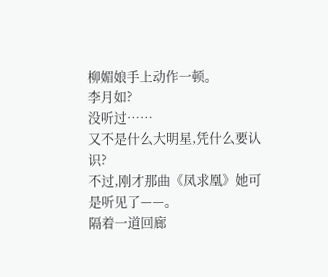柳媚娘手上动作一顿。
李月如?
没听过……
又不是什么大明星,凭什么要认识?
不过,刚才那曲《凤求凰》她可是听见了——。
隔着一道回廊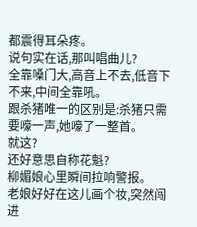都震得耳朵疼。
说句实在话,那叫唱曲儿?
全靠嗓门大,高音上不去,低音下不来,中间全靠吼。
跟杀猪唯一的区别是:杀猪只需要嚎一声,她嚎了一整首。
就这?
还好意思自称花魁?
柳媚娘心里瞬间拉响警报。
老娘好好在这儿画个妆,突然闯进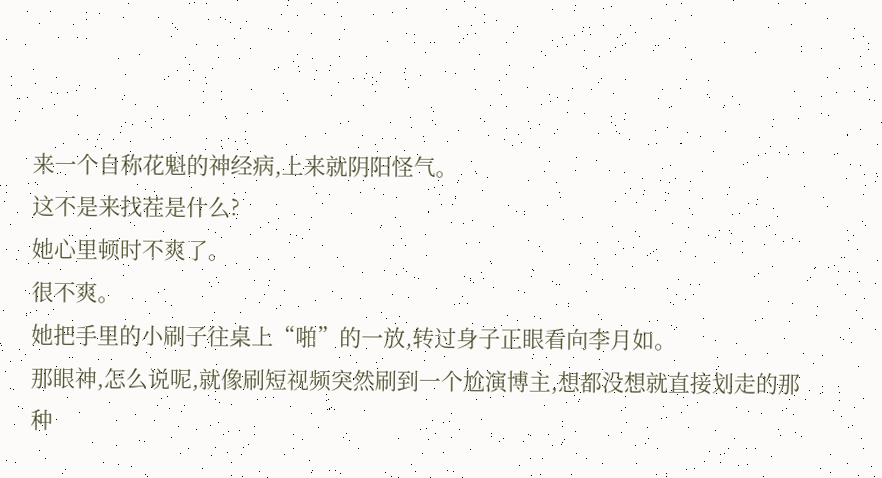来一个自称花魁的神经病,上来就阴阳怪气。
这不是来找茬是什么?
她心里顿时不爽了。
很不爽。
她把手里的小刷子往桌上“啪”的一放,转过身子正眼看向李月如。
那眼神,怎么说呢,就像刷短视频突然刷到一个尬演博主,想都没想就直接划走的那种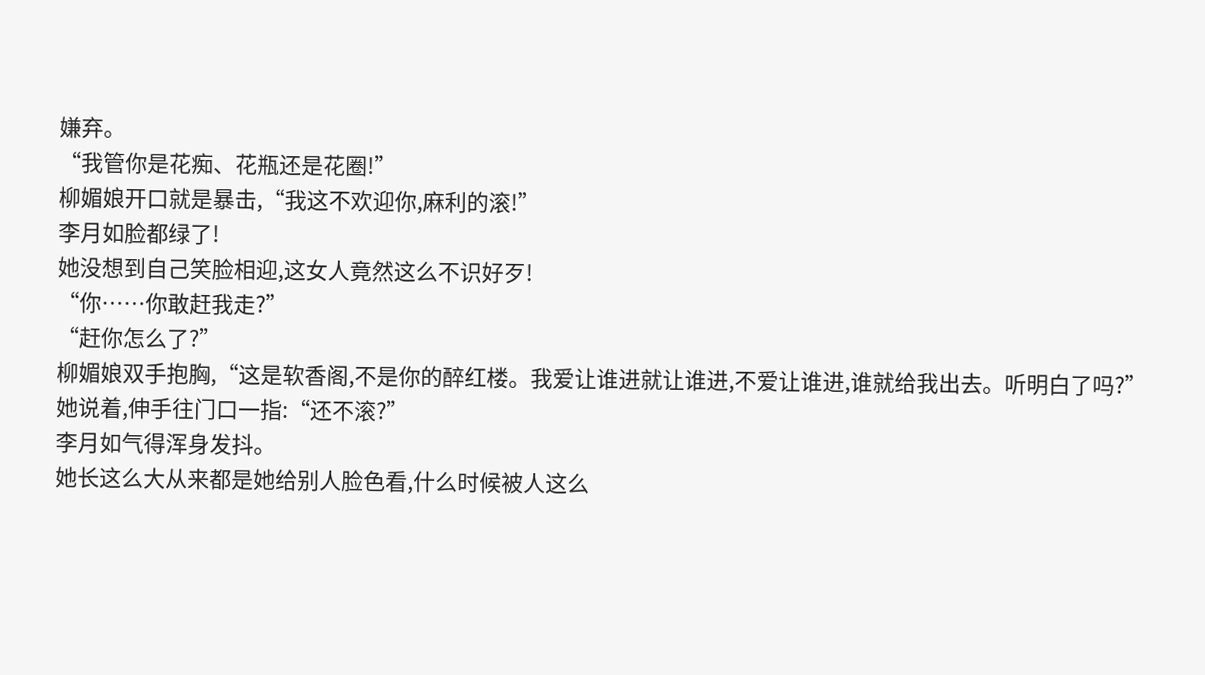嫌弃。
“我管你是花痴、花瓶还是花圈!”
柳媚娘开口就是暴击,“我这不欢迎你,麻利的滚!”
李月如脸都绿了!
她没想到自己笑脸相迎,这女人竟然这么不识好歹!
“你……你敢赶我走?”
“赶你怎么了?”
柳媚娘双手抱胸,“这是软香阁,不是你的醉红楼。我爱让谁进就让谁进,不爱让谁进,谁就给我出去。听明白了吗?”
她说着,伸手往门口一指:“还不滚?”
李月如气得浑身发抖。
她长这么大从来都是她给别人脸色看,什么时候被人这么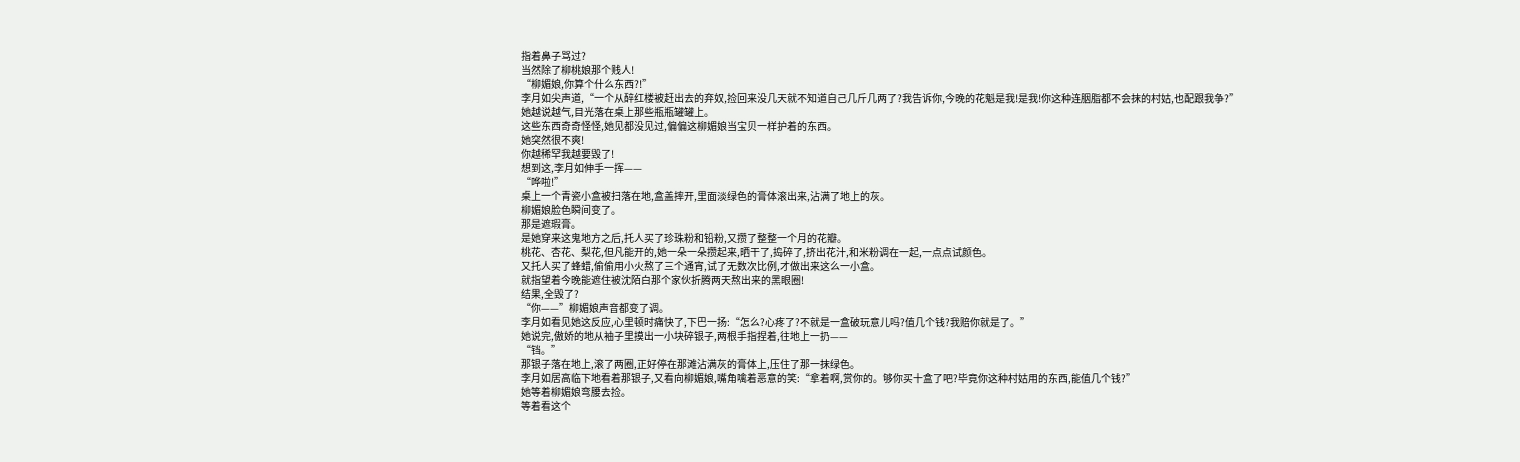指着鼻子骂过?
当然除了柳桃娘那个贱人!
“柳媚娘,你算个什么东西?!”
李月如尖声道,“一个从醉红楼被赶出去的弃奴,捡回来没几天就不知道自己几斤几两了?我告诉你,今晚的花魁是我!是我!你这种连胭脂都不会抹的村姑,也配跟我争?”
她越说越气,目光落在桌上那些瓶瓶罐罐上。
这些东西奇奇怪怪,她见都没见过,偏偏这柳媚娘当宝贝一样护着的东西。
她突然很不爽!
你越稀罕我越要毁了!
想到这,李月如伸手一挥——
“哗啦!”
桌上一个青瓷小盒被扫落在地,盒盖摔开,里面淡绿色的膏体滚出来,沾满了地上的灰。
柳媚娘脸色瞬间变了。
那是遮瑕膏。
是她穿来这鬼地方之后,托人买了珍珠粉和铅粉,又攒了整整一个月的花瓣。
桃花、杏花、梨花,但凡能开的,她一朵一朵攒起来,晒干了,捣碎了,挤出花汁,和米粉调在一起,一点点试颜色。
又托人买了蜂蜡,偷偷用小火熬了三个通宵,试了无数次比例,才做出来这么一小盒。
就指望着今晚能遮住被沈陌白那个家伙折腾两天熬出来的黑眼圈!
结果,全毁了?
“你——”柳媚娘声音都变了调。
李月如看见她这反应,心里顿时痛快了,下巴一扬:“怎么?心疼了?不就是一盒破玩意儿吗?值几个钱?我赔你就是了。”
她说完,傲娇的地从袖子里摸出一小块碎银子,两根手指捏着,往地上一扔——
“铛。”
那银子落在地上,滚了两圈,正好停在那滩沾满灰的膏体上,压住了那一抹绿色。
李月如居高临下地看着那银子,又看向柳媚娘,嘴角噙着恶意的笑:“拿着啊,赏你的。够你买十盒了吧?毕竟你这种村姑用的东西,能值几个钱?”
她等着柳媚娘弯腰去捡。
等着看这个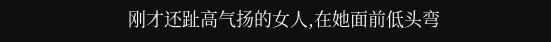刚才还趾高气扬的女人,在她面前低头弯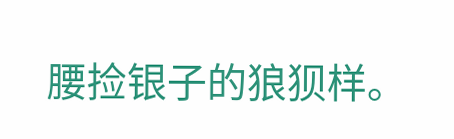腰捡银子的狼狈样。